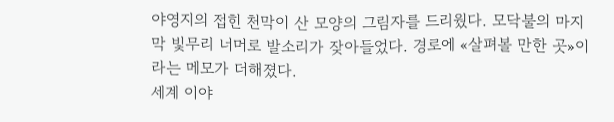야영지의 접힌 천막이 산 모양의 그림자를 드리웠다. 모닥불의 마지막 빛무리 너머로 발소리가 잦아들었다. 경로에 «살펴볼 만한 곳»이라는 메모가 더해졌다.
세계 이야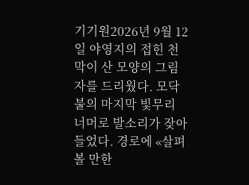기기원2026년 9월 12일 야영지의 접힌 천막이 산 모양의 그림자를 드리웠다. 모닥불의 마지막 빛무리 너머로 발소리가 잦아들었다. 경로에 «살펴볼 만한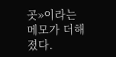곳»이라는 메모가 더해졌다.